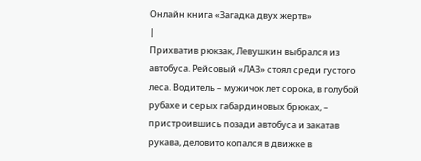Онлайн книга «Загадка двух жертв»
|
Прихватив рюкзак, Левушкин выбрался из автобуса. Рейсовый «ЛАЗ» стоял среди густого леса. Водитель – мужичок лет сорока, в голубой рубахе и серых габардиновых брюках, – пристроившись позади автобуса и закатав рукава, деловито копался в движке в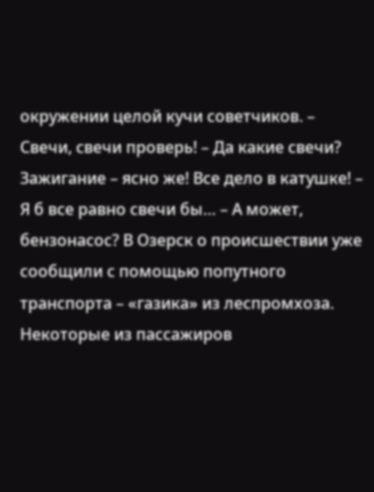окружении целой кучи советчиков. – Свечи, свечи проверь! – Да какие свечи? Зажигание – ясно же! Все дело в катушке! – Я б все равно свечи бы… – А может, бензонасос? В Озерск о происшествии уже сообщили с помощью попутного транспорта – «газика» из леспромхоза. Некоторые из пассажиров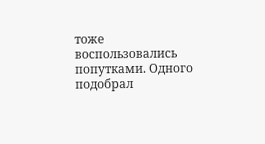тоже воспользовались попутками. Одного подобрал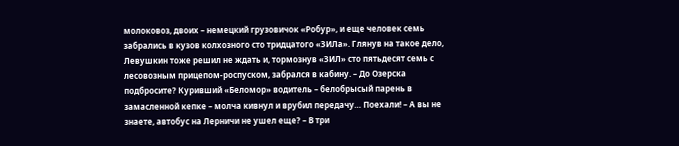молоковоз, двоих – немецкий грузовичок «Робур», и еще человек семь забрались в кузов колхозного сто тридцатого «ЗИЛа». Глянув на такое дело, Левушкин тоже решил не ждать и, тормознув «ЗИЛ» сто пятьдесят семь с лесовозным прицепом-роспуском, забрался в кабину. – До Озерска подбросите? Куривший «Беломор» водитель – белобрысый парень в замасленной кепке – молча кивнул и врубил передачу… Поехали! – А вы не знаете, автобус на Лерничи не ушел еще? – В три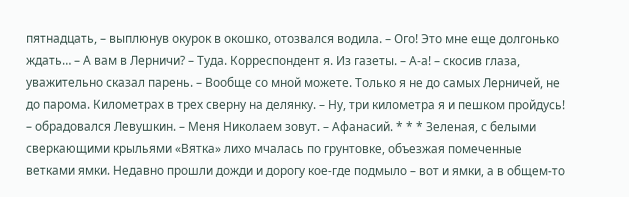пятнадцать, – выплюнув окурок в окошко, отозвался водила. – Ого! Это мне еще долгонько ждать… – А вам в Лерничи? – Туда. Корреспондент я. Из газеты. – А-а! – скосив глаза, уважительно сказал парень. – Вообще со мной можете. Только я не до самых Лерничей, не до парома. Километрах в трех сверну на делянку. – Ну, три километра я и пешком пройдусь! – обрадовался Левушкин. – Меня Николаем зовут. – Афанасий. * * * Зеленая, с белыми сверкающими крыльями «Вятка» лихо мчалась по грунтовке, объезжая помеченные ветками ямки. Недавно прошли дожди и дорогу кое-где подмыло – вот и ямки, а в общем-то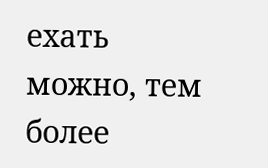ехать можно, тем более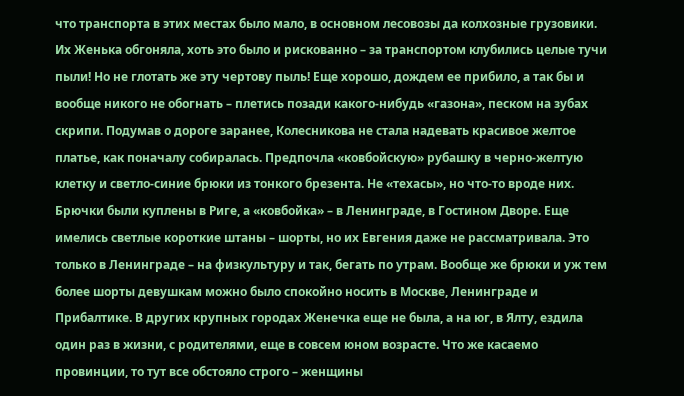что транспорта в этих местах было мало, в основном лесовозы да колхозные грузовики. Их Женька обгоняла, хоть это было и рискованно – за транспортом клубились целые тучи пыли! Но не глотать же эту чертову пыль! Еще хорошо, дождем ее прибило, а так бы и вообще никого не обогнать – плетись позади какого-нибудь «газона», песком на зубах скрипи. Подумав о дороге заранее, Колесникова не стала надевать красивое желтое платье, как поначалу собиралась. Предпочла «ковбойскую» рубашку в черно-желтую клетку и светло-синие брюки из тонкого брезента. Не «техасы», но что-то вроде них. Брючки были куплены в Риге, а «ковбойка» – в Ленинграде, в Гостином Дворе. Еще имелись светлые короткие штаны – шорты, но их Евгения даже не рассматривала. Это только в Ленинграде – на физкультуру и так, бегать по утрам. Вообще же брюки и уж тем более шорты девушкам можно было спокойно носить в Москве, Ленинграде и Прибалтике. В других крупных городах Женечка еще не была, а на юг, в Ялту, ездила один раз в жизни, с родителями, еще в совсем юном возрасте. Что же касаемо провинции, то тут все обстояло строго – женщины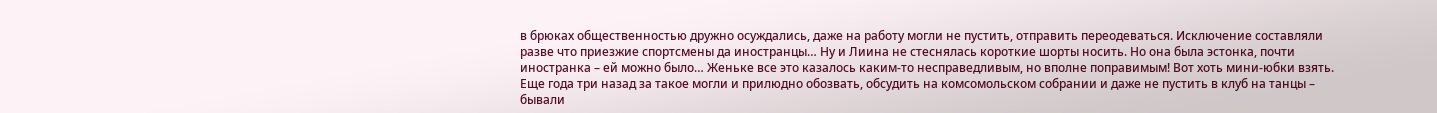в брюках общественностью дружно осуждались, даже на работу могли не пустить, отправить переодеваться. Исключение составляли разве что приезжие спортсмены да иностранцы… Ну и Лиина не стеснялась короткие шорты носить. Но она была эстонка, почти иностранка – ей можно было… Женьке все это казалось каким-то несправедливым, но вполне поправимым! Вот хоть мини-юбки взять. Еще года три назад за такое могли и прилюдно обозвать, обсудить на комсомольском собрании и даже не пустить в клуб на танцы – бывали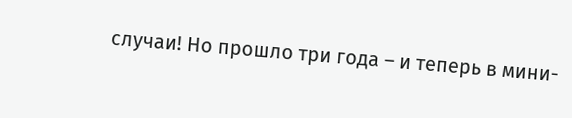случаи! Но прошло три года – и теперь в мини-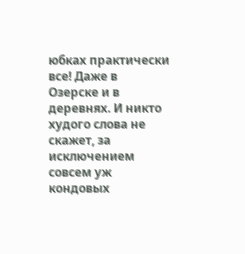юбках практически все! Даже в Озерске и в деревнях. И никто худого слова не скажет, за исключением совсем уж кондовых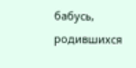бабусь, родившихся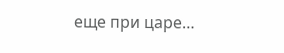еще при царе…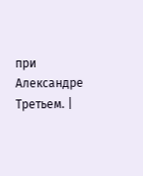при Александре Третьем. |